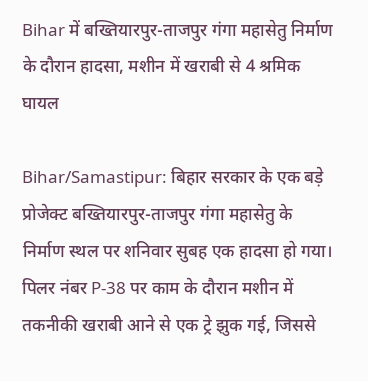Bihar में बख्तियारपुर-ताजपुर गंगा महासेतु निर्माण के दौरान हादसा, मशीन में खराबी से 4 श्रमिक घायल

Bihar/Samastipur: बिहार सरकार के एक बड़े प्रोजेक्ट बख्तियारपुर-ताजपुर गंगा महासेतु के निर्माण स्थल पर शनिवार सुबह एक हादसा हो गया। पिलर नंबर P-38 पर काम के दौरान मशीन में तकनीकी खराबी आने से एक ट्रे झुक गई, जिससे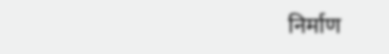निर्माण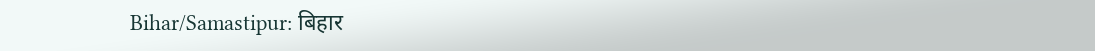Bihar/Samastipur: बिहार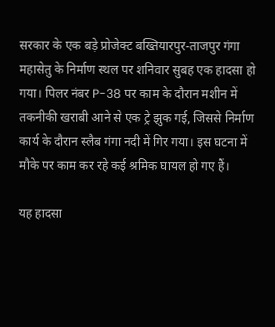सरकार के एक बड़े प्रोजेक्ट बख्तियारपुर-ताजपुर गंगा महासेतु के निर्माण स्थल पर शनिवार सुबह एक हादसा हो गया। पिलर नंबर P-38 पर काम के दौरान मशीन में तकनीकी खराबी आने से एक ट्रे झुक गई, जिससे निर्माण कार्य के दौरान स्लैब गंगा नदी में गिर गया। इस घटना में मौके पर काम कर रहे कई श्रमिक घायल हो गए हैं।

यह हादसा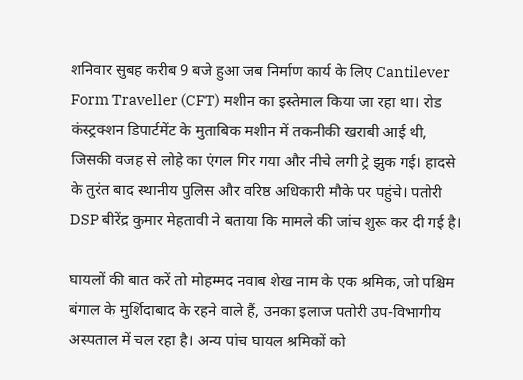शनिवार सुबह करीब 9 बजे हुआ जब निर्माण कार्य के लिए Cantilever Form Traveller (CFT) मशीन का इस्तेमाल किया जा रहा था। रोड कंस्ट्रक्शन डिपार्टमेंट के मुताबिक मशीन में तकनीकी खराबी आई थी, जिसकी वजह से लोहे का एंगल गिर गया और नीचे लगी ट्रे झुक गई। हादसे के तुरंत बाद स्थानीय पुलिस और वरिष्ठ अधिकारी मौके पर पहुंचे। पतोरी DSP बीरेंद्र कुमार मेहतावी ने बताया कि मामले की जांच शुरू कर दी गई है।

घायलों की बात करें तो मोहम्मद नवाब शेख नाम के एक श्रमिक, जो पश्चिम बंगाल के मुर्शिदाबाद के रहने वाले हैं, उनका इलाज पतोरी उप-विभागीय अस्पताल में चल रहा है। अन्य पांच घायल श्रमिकों को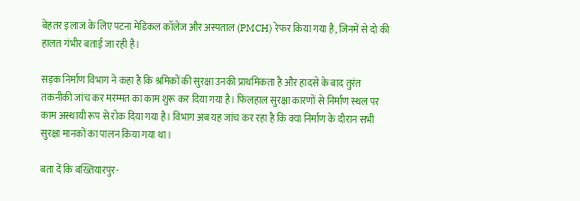बेहतर इलाज के लिए पटना मेडिकल कॉलेज और अस्पताल (PMCH) रेफर किया गया है, जिनमें से दो की हालत गंभीर बताई जा रही है।

सड़क निर्माण विभाग ने कहा है कि श्रमिकों की सुरक्षा उनकी प्राथमिकता है और हादसे के बाद तुरंत तकनीकी जांच कर मरम्मत का काम शुरू कर दिया गया है। फिलहाल सुरक्षा कारणों से निर्माण स्थल पर काम अस्थायी रूप से रोक दिया गया है। विभाग अब यह जांच कर रहा है कि क्या निर्माण के दौरान सभी सुरक्षा मानकों का पालन किया गया था।

बता दें कि बख्तियारपुर-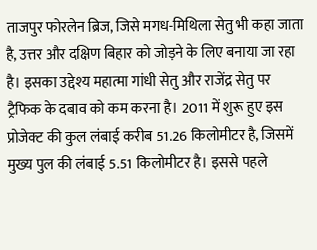ताजपुर फोरलेन ब्रिज, जिसे मगध-मिथिला सेतु भी कहा जाता है, उत्तर और दक्षिण बिहार को जोड़ने के लिए बनाया जा रहा है। इसका उद्देश्य महात्मा गांधी सेतु और राजेंद्र सेतु पर ट्रैफिक के दबाव को कम करना है। 2011 में शुरू हुए इस प्रोजेक्ट की कुल लंबाई करीब 51.26 किलोमीटर है, जिसमें मुख्य पुल की लंबाई 5.51 किलोमीटर है। इससे पहले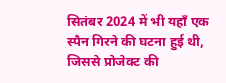सितंबर 2024 में भी यहाँ एक स्पैन गिरने की घटना हुई थी, जिससे प्रोजेक्ट की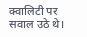क्वालिटी पर सवाल उठे थे।